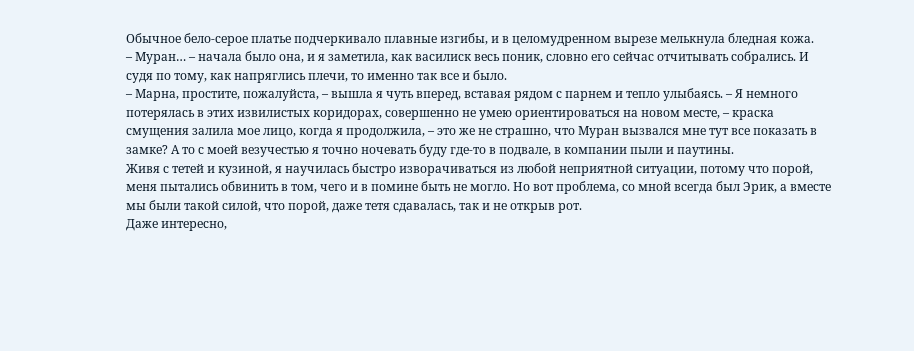Обычное бело-серое платье подчеркивало плавные изгибы, и в целомудренном вырезе мелькнула бледная кожа.
– Муран… – начала было она, и я заметила, как василиск весь поник, словно его сейчас отчитывать собрались. И судя по тому, как напряглись плечи, то именно так все и было.
– Марна, простите, пожалуйста, – вышла я чуть вперед, вставая рядом с парнем и тепло улыбаясь. – Я немного потерялась в этих извилистых коридорах, совершенно не умею ориентироваться на новом месте, – краска смущения залила мое лицо, когда я продолжила, – это же не страшно, что Муран вызвался мне тут все показать в замке? А то с моей везучестью я точно ночевать буду где-то в подвале, в компании пыли и паутины.
Живя с тетей и кузиной, я научилась быстро изворачиваться из любой неприятной ситуации, потому что порой, меня пытались обвинить в том, чего и в помине быть не могло. Но вот проблема, со мной всегда был Эрик, а вместе мы были такой силой, что порой, даже тетя сдавалась, так и не открыв рот.
Даже интересно,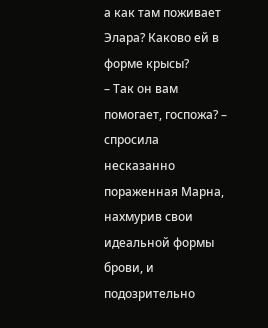а как там поживает Элара? Каково ей в форме крысы?
– Так он вам помогает, госпожа? – спросила несказанно пораженная Марна, нахмурив свои идеальной формы брови, и подозрительно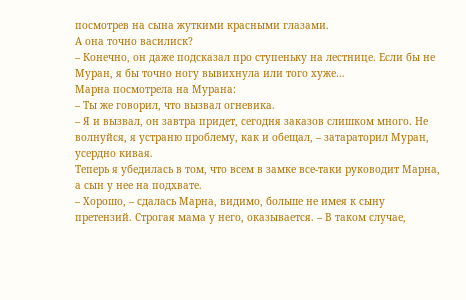посмотрев на сына жуткими красными глазами.
А она точно василиск?
– Конечно, он даже подсказал про ступеньку на лестнице. Если бы не Муран, я бы точно ногу вывихнула или того хуже…
Марна посмотрела на Мурана:
– Ты же говорил, что вызвал огневика.
– Я и вызвал, он завтра придет, сегодня заказов слишком много. Не волнуйся, я устраню проблему, как и обещал, – затараторил Муран, усердно кивая.
Теперь я убедилась в том, что всем в замке все-таки руководит Марна, а сын у нее на подхвате.
– Хорошо, – сдалась Марна, видимо, больше не имея к сыну претензий. Строгая мама у него, оказывается. – В таком случае,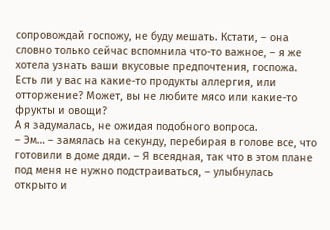сопровождай госпожу, не буду мешать. Кстати, – она словно только сейчас вспомнила что-то важное, – я же хотела узнать ваши вкусовые предпочтения, госпожа. Есть ли у вас на какие-то продукты аллергия, или отторжение? Может, вы не любите мясо или какие-то фрукты и овощи?
А я задумалась, не ожидая подобного вопроса.
– Эм… – замялась на секунду, перебирая в голове все, что готовили в доме дяди. – Я всеядная, так что в этом плане под меня не нужно подстраиваться, – улыбнулась открыто и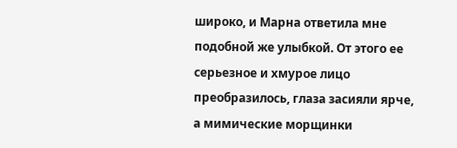широко, и Марна ответила мне подобной же улыбкой. От этого ее серьезное и хмурое лицо преобразилось, глаза засияли ярче, а мимические морщинки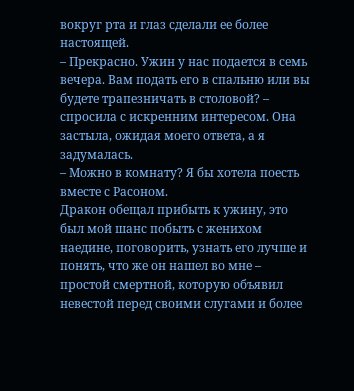вокруг рта и глаз сделали ее более настоящей.
– Прекрасно. Ужин у нас подается в семь вечера. Вам подать его в спальню или вы будете трапезничать в столовой? – спросила с искренним интересом. Она застыла, ожидая моего ответа, а я задумалась.
– Можно в комнату? Я бы хотела поесть вместе с Расоном.
Дракон обещал прибыть к ужину, это был мой шанс побыть с женихом наедине, поговорить, узнать его лучше и понять, что же он нашел во мне – простой смертной, которую объявил невестой перед своими слугами и более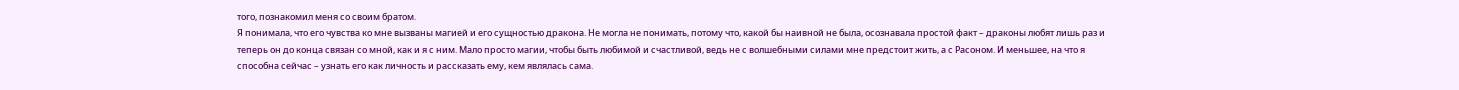того, познакомил меня со своим братом.
Я понимала, что его чувства ко мне вызваны магией и его сущностью дракона. Не могла не понимать, потому что, какой бы наивной не была, осознавала простой факт – драконы любят лишь раз и теперь он до конца связан со мной, как и я с ним. Мало просто магии, чтобы быть любимой и счастливой, ведь не с волшебными силами мне предстоит жить, а с Расоном. И меньшее, на что я способна сейчас – узнать его как личность и рассказать ему, кем являлась сама.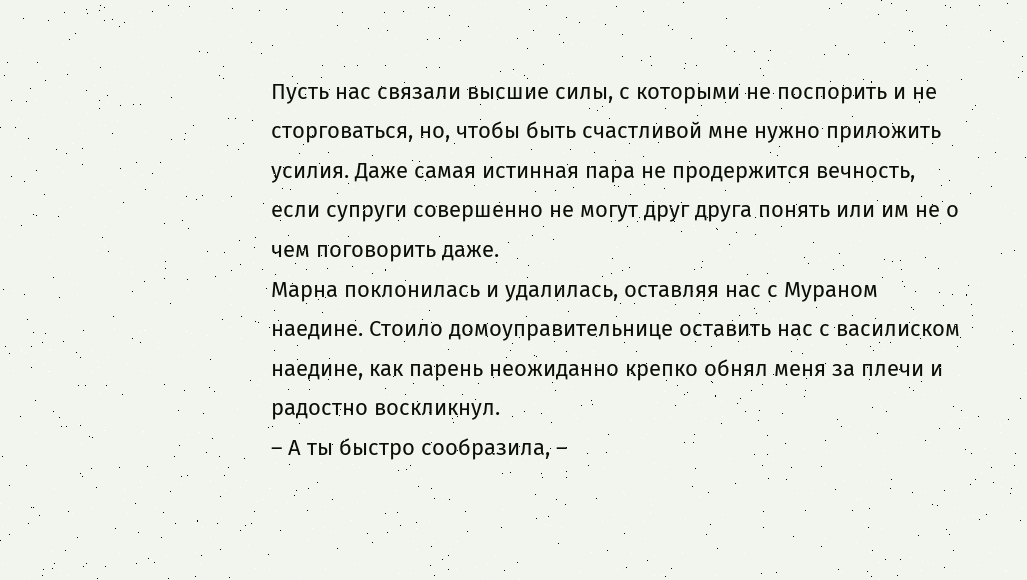Пусть нас связали высшие силы, с которыми не поспорить и не сторговаться, но, чтобы быть счастливой мне нужно приложить усилия. Даже самая истинная пара не продержится вечность, если супруги совершенно не могут друг друга понять или им не о чем поговорить даже.
Марна поклонилась и удалилась, оставляя нас с Мураном наедине. Стоило домоуправительнице оставить нас с василиском наедине, как парень неожиданно крепко обнял меня за плечи и радостно воскликнул.
– А ты быстро сообразила, –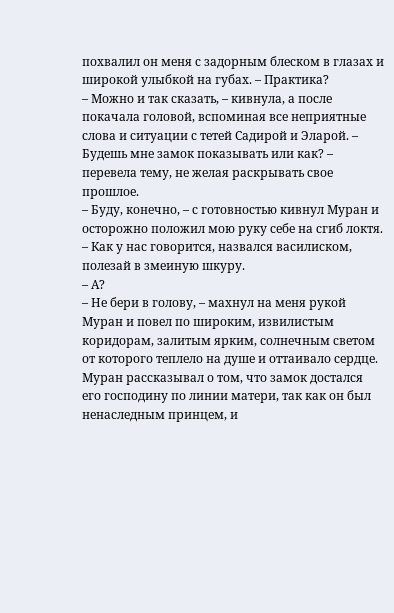похвалил он меня с задорным блеском в глазах и широкой улыбкой на губах. – Практика?
– Можно и так сказать, – кивнула, а после покачала головой, вспоминая все неприятные слова и ситуации с тетей Садирой и Эларой. – Будешь мне замок показывать или как? – перевела тему, не желая раскрывать свое прошлое.
– Буду, конечно, – с готовностью кивнул Муран и осторожно положил мою руку себе на сгиб локтя. – Как у нас говорится, назвался василиском, полезай в змеиную шкуру.
– А?
– Не бери в голову, – махнул на меня рукой Муран и повел по широким, извилистым коридорам, залитым ярким, солнечным светом от которого теплело на душе и оттаивало сердце.
Муран рассказывал о том, что замок достался его господину по линии матери, так как он был ненаследным принцем, и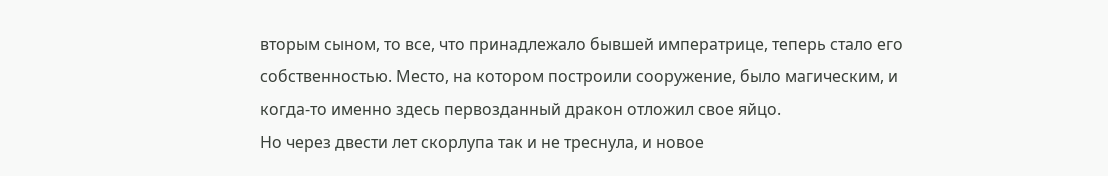вторым сыном, то все, что принадлежало бывшей императрице, теперь стало его собственностью. Место, на котором построили сооружение, было магическим, и когда-то именно здесь первозданный дракон отложил свое яйцо.
Но через двести лет скорлупа так и не треснула, и новое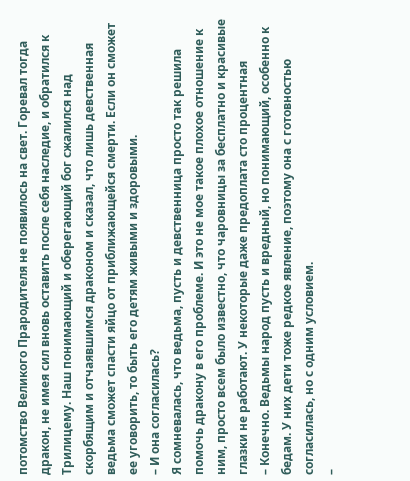потомство Великого Прародителя не появилось на свет. Горевал тогда дракон, не имея сил вновь оставить после себя наследие, и обратился к Трилицему. Наш понимающий и оберегающий бог сжалился над скорбящим и отчаявшимся драконом и сказал, что лишь девственная ведьма сможет спасти яйцо от приближающейся смерти. Если он сможет ее уговорить, то быть его детям живыми и здоровыми.
– И она согласилась?
Я сомневалась, что ведьма, пусть и девственница просто так решила помочь дракону в его проблеме. И это не мое такое плохое отношение к ним, просто всем было известно, что чаровницы за бесплатно и красивые глазки не работают. У некоторые даже предоплата сто процентная
– Конечно. Ведьмы народ пусть и вредный, но понимающий, особенно к бедам. У них дети тоже редкое явление, поэтому она с готовностью согласилась, но с одним условием.
–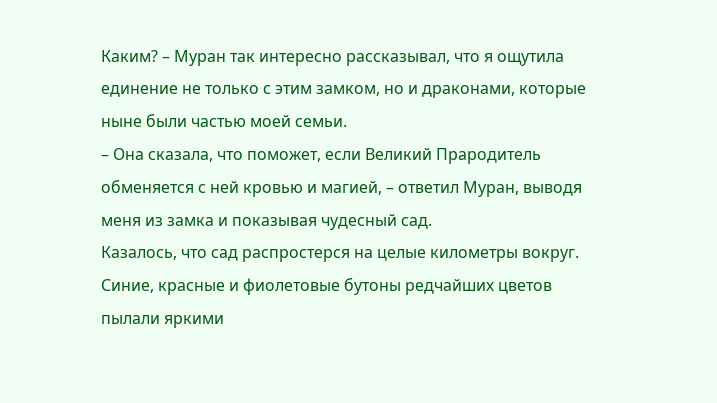Каким? – Муран так интересно рассказывал, что я ощутила единение не только с этим замком, но и драконами, которые ныне были частью моей семьи.
– Она сказала, что поможет, если Великий Прародитель обменяется с ней кровью и магией, – ответил Муран, выводя меня из замка и показывая чудесный сад.
Казалось, что сад распростерся на целые километры вокруг. Синие, красные и фиолетовые бутоны редчайших цветов пылали яркими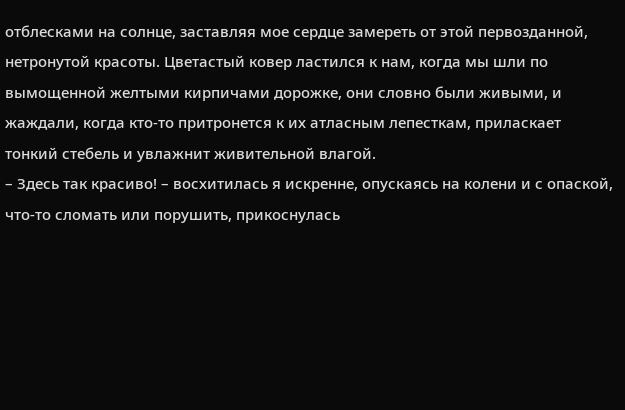отблесками на солнце, заставляя мое сердце замереть от этой первозданной, нетронутой красоты. Цветастый ковер ластился к нам, когда мы шли по вымощенной желтыми кирпичами дорожке, они словно были живыми, и жаждали, когда кто-то притронется к их атласным лепесткам, приласкает тонкий стебель и увлажнит живительной влагой.
– Здесь так красиво! – восхитилась я искренне, опускаясь на колени и с опаской, что-то сломать или порушить, прикоснулась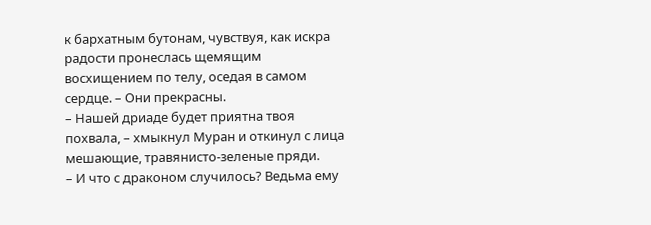к бархатным бутонам, чувствуя, как искра радости пронеслась щемящим восхищением по телу, оседая в самом сердце. – Они прекрасны.
– Нашей дриаде будет приятна твоя похвала, – хмыкнул Муран и откинул с лица мешающие, травянисто-зеленые пряди.
– И что с драконом случилось? Ведьма ему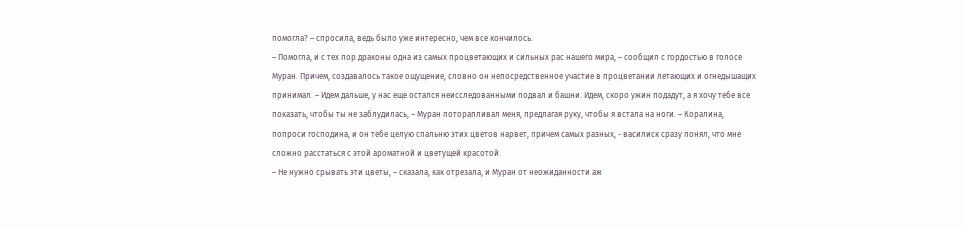помогла? – спросила, ведь было уже интересно, чем все кончилось.
– Помогла, и с тех пор драконы одна из самых процветающих и сильных рас нашего мира, – сообщил с гордостью в голосе Муран. Причем, создавалось такое ощущение, словно он непосредственное участие в процветании летающих и огнедышащих принимал. – Идем дальше, у нас еще остался неисследованными подвал и башни. Идем, скоро ужин подадут, а я хочу тебе все показать, чтобы ты не заблудилась, – Муран поторапливал меня, предлагая руку, чтобы я встала на ноги. – Коралина, попроси господина, и он тебе целую спальню этих цветов нарвет, причем самых разных, - василиск сразу понял, что мне сложно расстаться с этой ароматной и цветущей красотой.
– Не нужно срывать эти цветы, – сказала, как отрезала, и Муран от неожиданности аж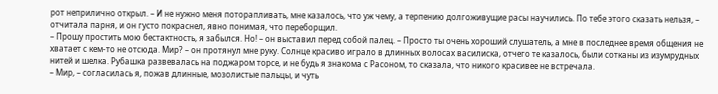рот неприлично открыл. – И не нужно меня поторапливать, мне казалось, что уж чему, а терпению долгоживущие расы научились. По тебе этого сказать нельзя, – отчитала парня, и он густо покраснел, явно понимая, что переборщил.
– Прошу простить мою бестактность, я забылся. Но! – он выставил перед собой палец. – Просто ты очень хороший слушатель, а мне в последнее время общения не хватает с кем-то не отсюда. Мир? – он протянул мне руку. Солнце красиво играло в длинных волосах василиска, отчего те казалось, были сотканы из изумрудных нитей и шелка. Рубашка развевалась на поджаром торсе, и не будь я знакома с Расоном, то сказала, что никого красивее не встречала.
– Мир, – согласилась я, пожав длинные, мозолистые пальцы, и чуть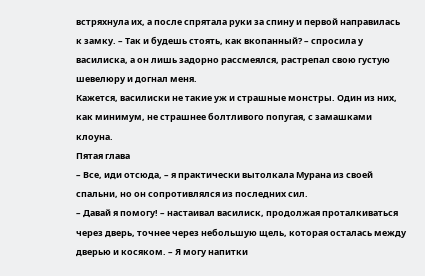встряхнула их, а после спрятала руки за спину и первой направилась к замку. – Так и будешь стоять, как вкопанный? – спросила у василиска, а он лишь задорно рассмеялся, растрепал свою густую шевелюру и догнал меня.
Кажется, василиски не такие уж и страшные монстры. Один из них, как минимум, не страшнее болтливого попугая, с замашками клоуна.
Пятая глава
– Все, иди отсюда, – я практически вытолкала Мурана из своей спальни, но он сопротивлялся из последних сил.
– Давай я помогу! – настаивал василиск, продолжая проталкиваться через дверь, точнее через небольшую щель, которая осталась между дверью и косяком. – Я могу напитки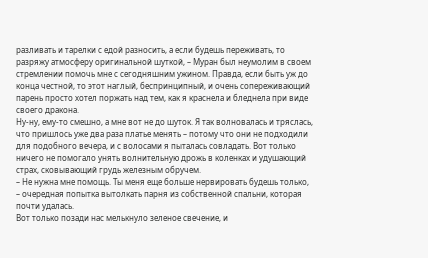разливать и тарелки с едой разносить, а если будешь переживать, то разряжу атмосферу оригинальной шуткой, – Муран был неумолим в своем стремлении помочь мне с сегодняшним ужином. Правда, если быть уж до конца честной, то этот наглый, беспринципный, и очень сопереживающий парень просто хотел поржать над тем, как я краснела и бледнела при виде своего дракона.
Ну-ну, ему-то смешно, а мне вот не до шуток. Я так волновалась и тряслась, что пришлось уже два раза платье менять – потому что они не подходили для подобного вечера, и с волосами я пыталась совладать. Вот только ничего не помогало унять волнительную дрожь в коленках и удушающий страх, сковывающий грудь железным обручем.
– Не нужна мне помощь. Ты меня еще больше нервировать будешь только, – очередная попытка вытолкать парня из собственной спальни, которая почти удалась.
Вот только позади нас мелькнуло зеленое свечение, и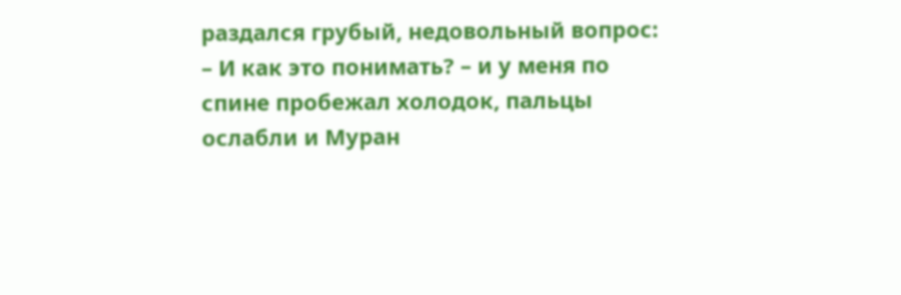раздался грубый, недовольный вопрос:
– И как это понимать? – и у меня по спине пробежал холодок, пальцы ослабли и Муран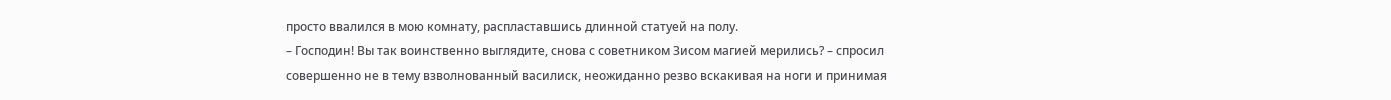просто ввалился в мою комнату, распластавшись длинной статуей на полу.
– Господин! Вы так воинственно выглядите, снова с советником Зисом магией мерились? – спросил совершенно не в тему взволнованный василиск, неожиданно резво вскакивая на ноги и принимая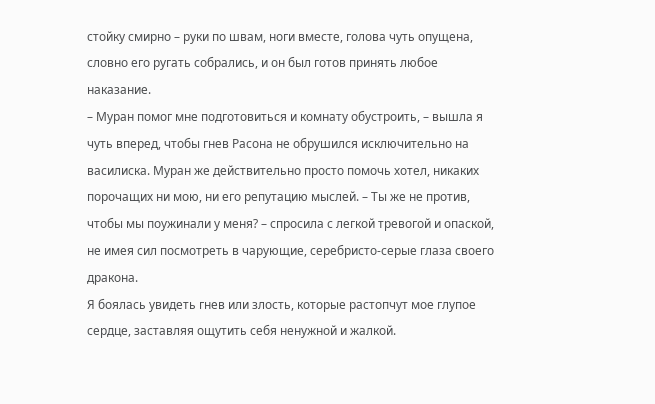стойку смирно – руки по швам, ноги вместе, голова чуть опущена, словно его ругать собрались, и он был готов принять любое наказание.
– Муран помог мне подготовиться и комнату обустроить, – вышла я чуть вперед, чтобы гнев Расона не обрушился исключительно на василиска. Муран же действительно просто помочь хотел, никаких порочащих ни мою, ни его репутацию мыслей. – Ты же не против, чтобы мы поужинали у меня? – спросила с легкой тревогой и опаской, не имея сил посмотреть в чарующие, серебристо-серые глаза своего дракона.
Я боялась увидеть гнев или злость, которые растопчут мое глупое сердце, заставляя ощутить себя ненужной и жалкой.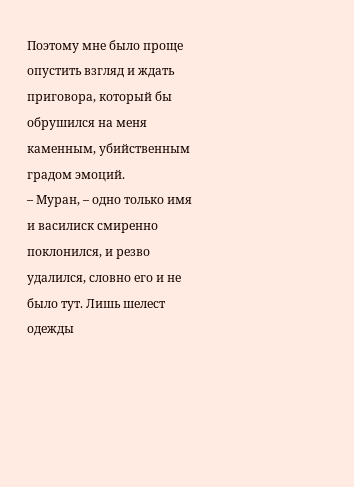Поэтому мне было проще опустить взгляд и ждать приговора, который бы обрушился на меня каменным, убийственным градом эмоций.
– Муран, – одно только имя и василиск смиренно поклонился, и резво удалился, словно его и не было тут. Лишь шелест одежды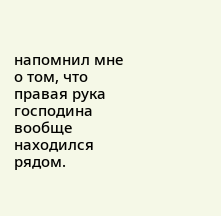напомнил мне о том, что правая рука господина вообще находился рядом.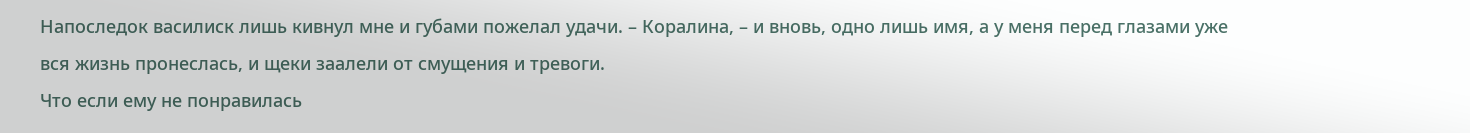Напоследок василиск лишь кивнул мне и губами пожелал удачи. – Коралина, – и вновь, одно лишь имя, а у меня перед глазами уже вся жизнь пронеслась, и щеки заалели от смущения и тревоги.
Что если ему не понравилась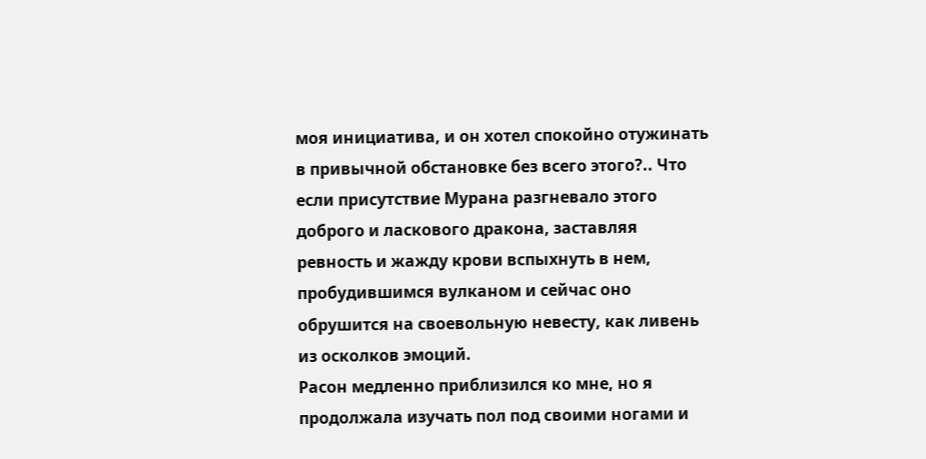моя инициатива, и он хотел спокойно отужинать в привычной обстановке без всего этого?.. Что если присутствие Мурана разгневало этого доброго и ласкового дракона, заставляя ревность и жажду крови вспыхнуть в нем, пробудившимся вулканом и сейчас оно обрушится на своевольную невесту, как ливень из осколков эмоций.
Расон медленно приблизился ко мне, но я продолжала изучать пол под своими ногами и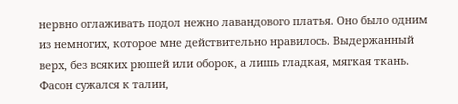нервно оглаживать подол нежно лавандового платья. Оно было одним из немногих, которое мне действительно нравилось. Выдержанный верх, без всяких рюшей или оборок, а лишь гладкая, мягкая ткань. Фасон сужался к талии,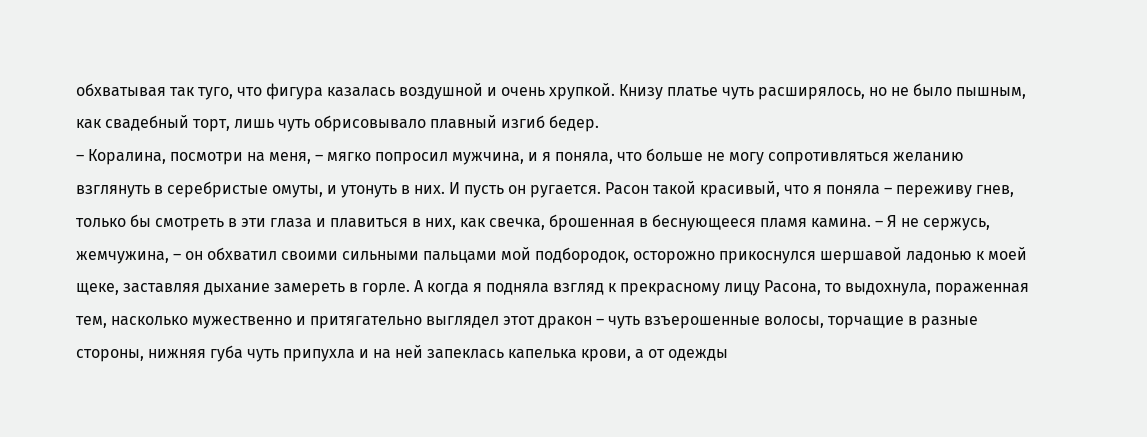обхватывая так туго, что фигура казалась воздушной и очень хрупкой. Книзу платье чуть расширялось, но не было пышным, как свадебный торт, лишь чуть обрисовывало плавный изгиб бедер.
– Коралина, посмотри на меня, – мягко попросил мужчина, и я поняла, что больше не могу сопротивляться желанию взглянуть в серебристые омуты, и утонуть в них. И пусть он ругается. Расон такой красивый, что я поняла – переживу гнев, только бы смотреть в эти глаза и плавиться в них, как свечка, брошенная в беснующееся пламя камина. – Я не сержусь, жемчужина, – он обхватил своими сильными пальцами мой подбородок, осторожно прикоснулся шершавой ладонью к моей щеке, заставляя дыхание замереть в горле. А когда я подняла взгляд к прекрасному лицу Расона, то выдохнула, пораженная тем, насколько мужественно и притягательно выглядел этот дракон – чуть взъерошенные волосы, торчащие в разные стороны, нижняя губа чуть припухла и на ней запеклась капелька крови, а от одежды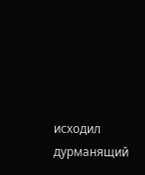исходил дурманящий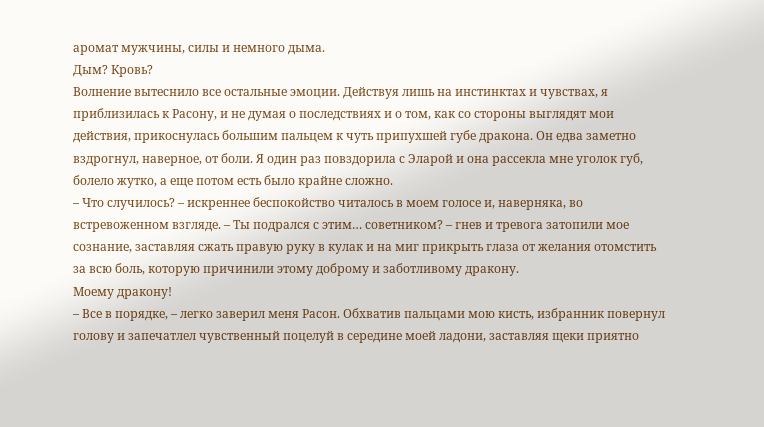аромат мужчины, силы и немного дыма.
Дым? Кровь?
Волнение вытеснило все остальные эмоции. Действуя лишь на инстинктах и чувствах, я приблизилась к Расону, и не думая о последствиях и о том, как со стороны выглядят мои действия, прикоснулась большим пальцем к чуть припухшей губе дракона. Он едва заметно вздрогнул, наверное, от боли. Я один раз повздорила с Эларой и она рассекла мне уголок губ, болело жутко, а еще потом есть было крайне сложно.
– Что случилось? – искреннее беспокойство читалось в моем голосе и, наверняка, во встревоженном взгляде. – Ты подрался с этим… советником? – гнев и тревога затопили мое сознание, заставляя сжать правую руку в кулак и на миг прикрыть глаза от желания отомстить за всю боль, которую причинили этому доброму и заботливому дракону.
Моему дракону!
– Все в порядке, – легко заверил меня Расон. Обхватив пальцами мою кисть, избранник повернул голову и запечатлел чувственный поцелуй в середине моей ладони, заставляя щеки приятно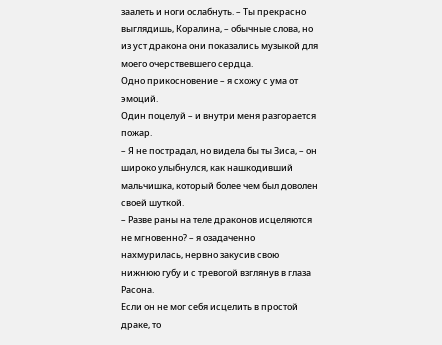заалеть и ноги ослабнуть. – Ты прекрасно выглядишь, Коралина, – обычные слова, но из уст дракона они показались музыкой для моего очерствевшего сердца.
Одно прикосновение – я схожу с ума от эмоций.
Один поцелуй – и внутри меня разгорается пожар.
– Я не пострадал, но видела бы ты Зиса, – он широко улыбнулся, как нашкодивший мальчишка, который более чем был доволен своей шуткой.
– Разве раны на теле драконов исцеляются не мгновенно? – я озадаченно нахмурилась, нервно закусив свою нижнюю губу и с тревогой взглянув в глаза Расона.
Если он не мог себя исцелить в простой драке, то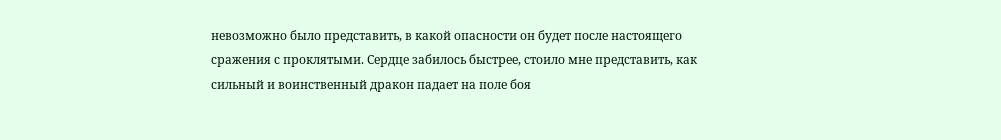невозможно было представить, в какой опасности он будет после настоящего сражения с проклятыми. Сердце забилось быстрее, стоило мне представить, как сильный и воинственный дракон падает на поле боя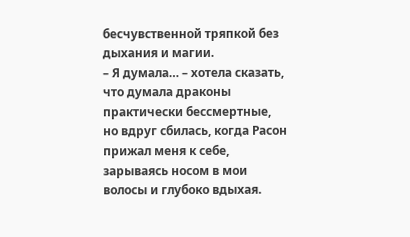бесчувственной тряпкой без дыхания и магии.
– Я думала… – хотела сказать, что думала драконы практически бессмертные, но вдруг сбилась, когда Расон прижал меня к себе, зарываясь носом в мои волосы и глубоко вдыхая.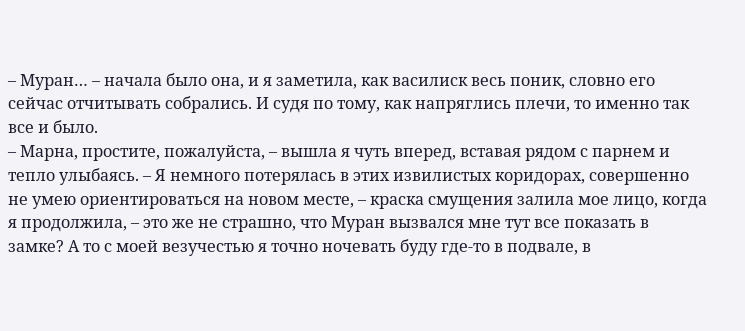– Муран… – начала было она, и я заметила, как василиск весь поник, словно его сейчас отчитывать собрались. И судя по тому, как напряглись плечи, то именно так все и было.
– Марна, простите, пожалуйста, – вышла я чуть вперед, вставая рядом с парнем и тепло улыбаясь. – Я немного потерялась в этих извилистых коридорах, совершенно не умею ориентироваться на новом месте, – краска смущения залила мое лицо, когда я продолжила, – это же не страшно, что Муран вызвался мне тут все показать в замке? А то с моей везучестью я точно ночевать буду где-то в подвале, в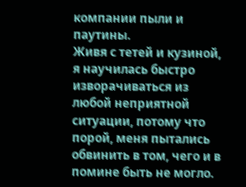компании пыли и паутины.
Живя с тетей и кузиной, я научилась быстро изворачиваться из любой неприятной ситуации, потому что порой, меня пытались обвинить в том, чего и в помине быть не могло.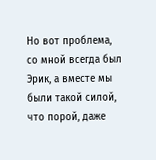Но вот проблема, со мной всегда был Эрик, а вместе мы были такой силой, что порой, даже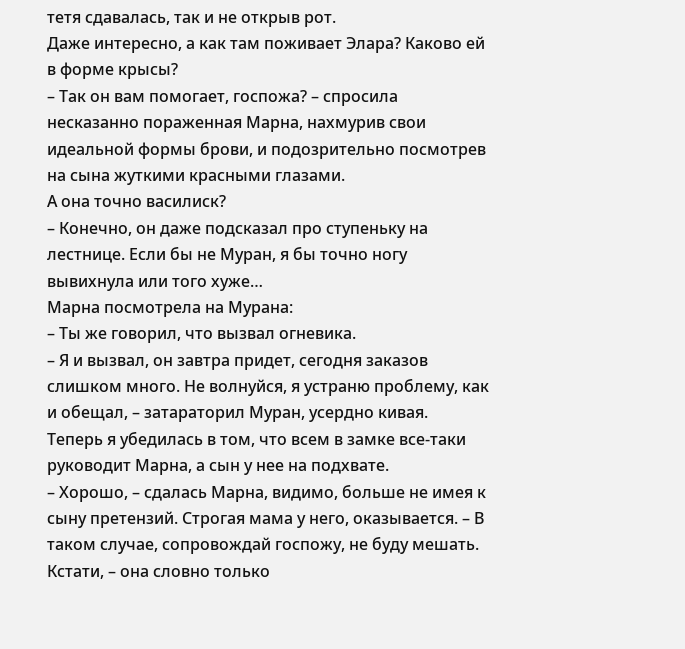тетя сдавалась, так и не открыв рот.
Даже интересно, а как там поживает Элара? Каково ей в форме крысы?
– Так он вам помогает, госпожа? – спросила несказанно пораженная Марна, нахмурив свои идеальной формы брови, и подозрительно посмотрев на сына жуткими красными глазами.
А она точно василиск?
– Конечно, он даже подсказал про ступеньку на лестнице. Если бы не Муран, я бы точно ногу вывихнула или того хуже…
Марна посмотрела на Мурана:
– Ты же говорил, что вызвал огневика.
– Я и вызвал, он завтра придет, сегодня заказов слишком много. Не волнуйся, я устраню проблему, как и обещал, – затараторил Муран, усердно кивая.
Теперь я убедилась в том, что всем в замке все-таки руководит Марна, а сын у нее на подхвате.
– Хорошо, – сдалась Марна, видимо, больше не имея к сыну претензий. Строгая мама у него, оказывается. – В таком случае, сопровождай госпожу, не буду мешать. Кстати, – она словно только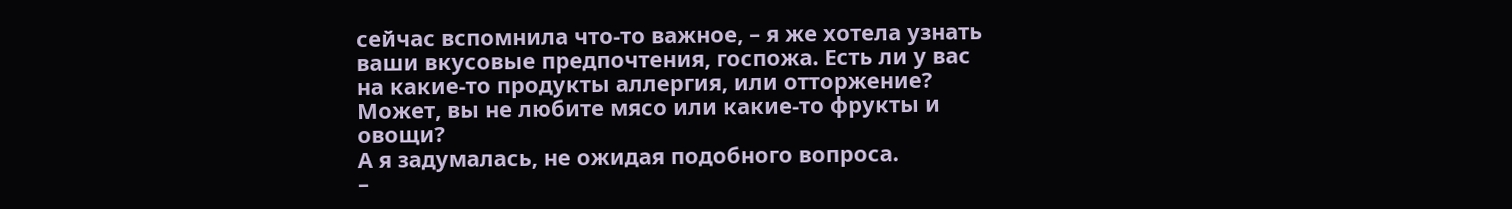сейчас вспомнила что-то важное, – я же хотела узнать ваши вкусовые предпочтения, госпожа. Есть ли у вас на какие-то продукты аллергия, или отторжение? Может, вы не любите мясо или какие-то фрукты и овощи?
А я задумалась, не ожидая подобного вопроса.
–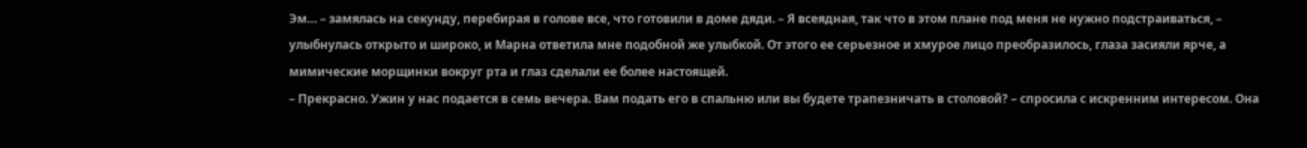Эм… – замялась на секунду, перебирая в голове все, что готовили в доме дяди. – Я всеядная, так что в этом плане под меня не нужно подстраиваться, – улыбнулась открыто и широко, и Марна ответила мне подобной же улыбкой. От этого ее серьезное и хмурое лицо преобразилось, глаза засияли ярче, а мимические морщинки вокруг рта и глаз сделали ее более настоящей.
– Прекрасно. Ужин у нас подается в семь вечера. Вам подать его в спальню или вы будете трапезничать в столовой? – спросила с искренним интересом. Она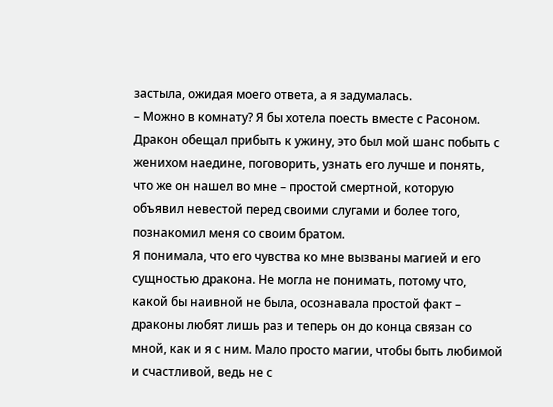застыла, ожидая моего ответа, а я задумалась.
– Можно в комнату? Я бы хотела поесть вместе с Расоном.
Дракон обещал прибыть к ужину, это был мой шанс побыть с женихом наедине, поговорить, узнать его лучше и понять, что же он нашел во мне – простой смертной, которую объявил невестой перед своими слугами и более того, познакомил меня со своим братом.
Я понимала, что его чувства ко мне вызваны магией и его сущностью дракона. Не могла не понимать, потому что, какой бы наивной не была, осознавала простой факт – драконы любят лишь раз и теперь он до конца связан со мной, как и я с ним. Мало просто магии, чтобы быть любимой и счастливой, ведь не с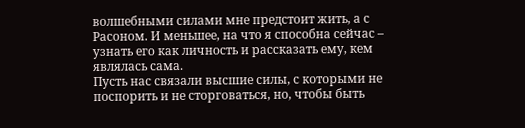волшебными силами мне предстоит жить, а с Расоном. И меньшее, на что я способна сейчас – узнать его как личность и рассказать ему, кем являлась сама.
Пусть нас связали высшие силы, с которыми не поспорить и не сторговаться, но, чтобы быть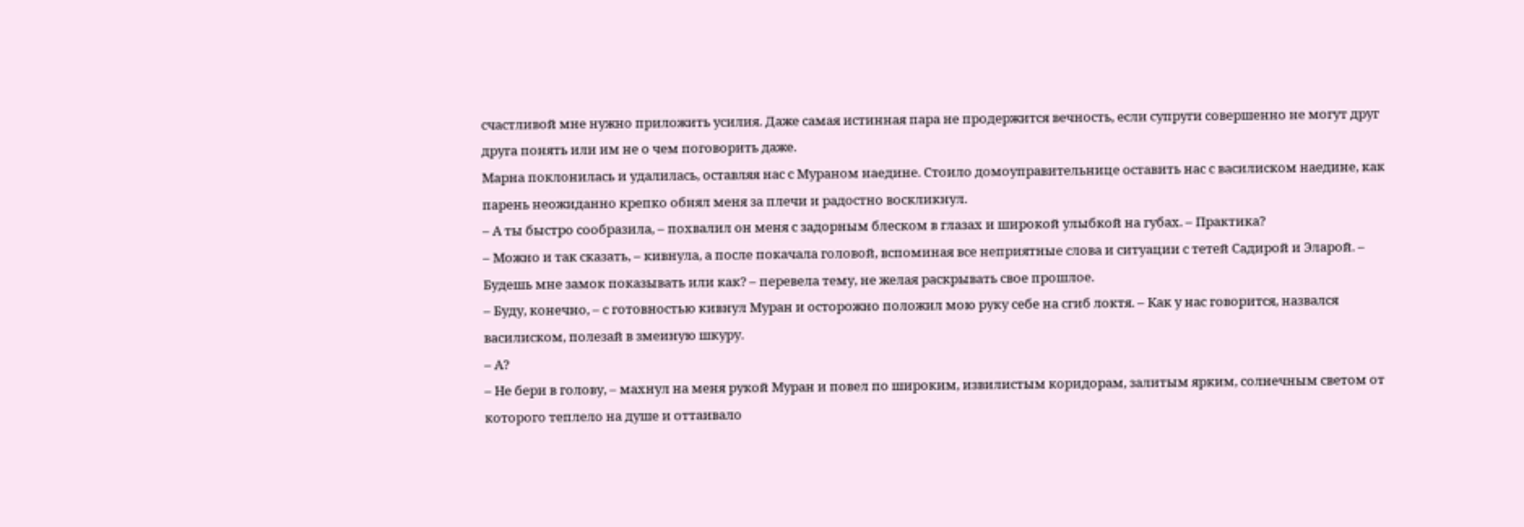счастливой мне нужно приложить усилия. Даже самая истинная пара не продержится вечность, если супруги совершенно не могут друг друга понять или им не о чем поговорить даже.
Марна поклонилась и удалилась, оставляя нас с Мураном наедине. Стоило домоуправительнице оставить нас с василиском наедине, как парень неожиданно крепко обнял меня за плечи и радостно воскликнул.
– А ты быстро сообразила, – похвалил он меня с задорным блеском в глазах и широкой улыбкой на губах. – Практика?
– Можно и так сказать, – кивнула, а после покачала головой, вспоминая все неприятные слова и ситуации с тетей Садирой и Эларой. – Будешь мне замок показывать или как? – перевела тему, не желая раскрывать свое прошлое.
– Буду, конечно, – с готовностью кивнул Муран и осторожно положил мою руку себе на сгиб локтя. – Как у нас говорится, назвался василиском, полезай в змеиную шкуру.
– А?
– Не бери в голову, – махнул на меня рукой Муран и повел по широким, извилистым коридорам, залитым ярким, солнечным светом от которого теплело на душе и оттаивало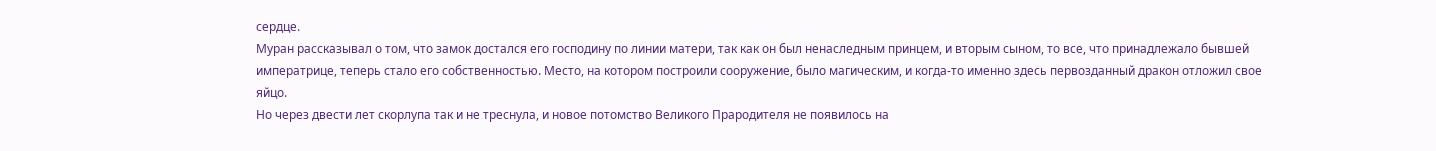сердце.
Муран рассказывал о том, что замок достался его господину по линии матери, так как он был ненаследным принцем, и вторым сыном, то все, что принадлежало бывшей императрице, теперь стало его собственностью. Место, на котором построили сооружение, было магическим, и когда-то именно здесь первозданный дракон отложил свое яйцо.
Но через двести лет скорлупа так и не треснула, и новое потомство Великого Прародителя не появилось на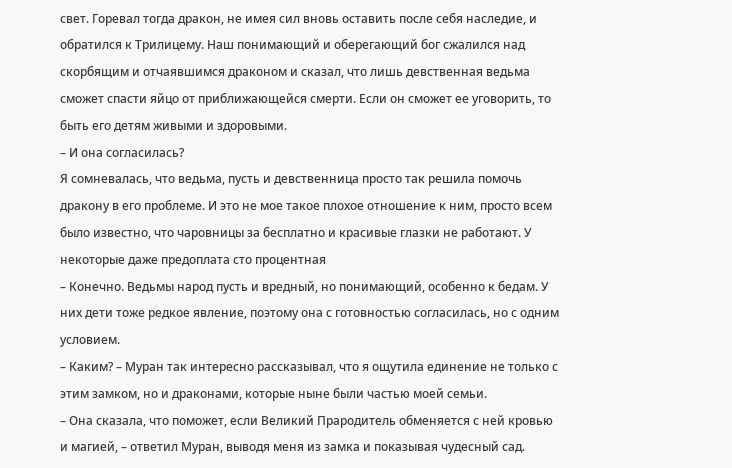свет. Горевал тогда дракон, не имея сил вновь оставить после себя наследие, и обратился к Трилицему. Наш понимающий и оберегающий бог сжалился над скорбящим и отчаявшимся драконом и сказал, что лишь девственная ведьма сможет спасти яйцо от приближающейся смерти. Если он сможет ее уговорить, то быть его детям живыми и здоровыми.
– И она согласилась?
Я сомневалась, что ведьма, пусть и девственница просто так решила помочь дракону в его проблеме. И это не мое такое плохое отношение к ним, просто всем было известно, что чаровницы за бесплатно и красивые глазки не работают. У некоторые даже предоплата сто процентная
– Конечно. Ведьмы народ пусть и вредный, но понимающий, особенно к бедам. У них дети тоже редкое явление, поэтому она с готовностью согласилась, но с одним условием.
– Каким? – Муран так интересно рассказывал, что я ощутила единение не только с этим замком, но и драконами, которые ныне были частью моей семьи.
– Она сказала, что поможет, если Великий Прародитель обменяется с ней кровью и магией, – ответил Муран, выводя меня из замка и показывая чудесный сад.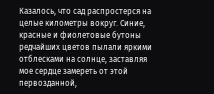Казалось, что сад распростерся на целые километры вокруг. Синие, красные и фиолетовые бутоны редчайших цветов пылали яркими отблесками на солнце, заставляя мое сердце замереть от этой первозданной,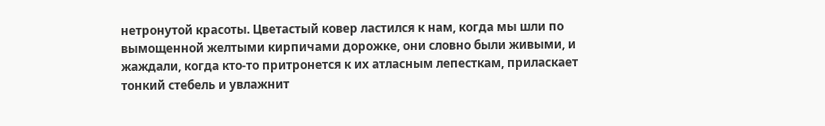нетронутой красоты. Цветастый ковер ластился к нам, когда мы шли по вымощенной желтыми кирпичами дорожке, они словно были живыми, и жаждали, когда кто-то притронется к их атласным лепесткам, приласкает тонкий стебель и увлажнит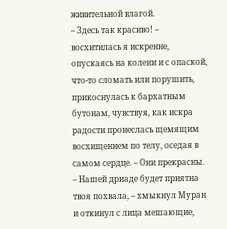живительной влагой.
– Здесь так красиво! – восхитилась я искренне, опускаясь на колени и с опаской, что-то сломать или порушить, прикоснулась к бархатным бутонам, чувствуя, как искра радости пронеслась щемящим восхищением по телу, оседая в самом сердце. – Они прекрасны.
– Нашей дриаде будет приятна твоя похвала, – хмыкнул Муран и откинул с лица мешающие,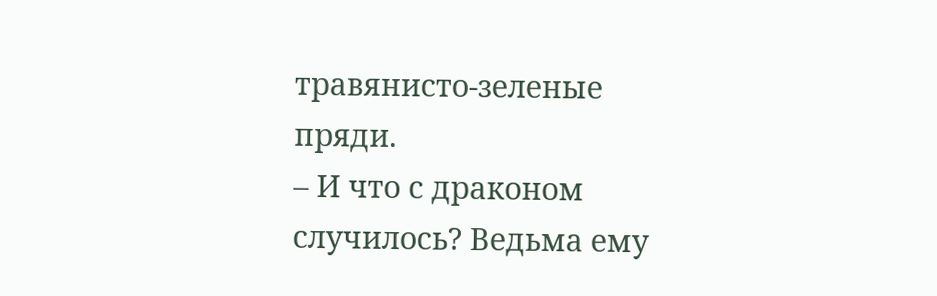травянисто-зеленые пряди.
– И что с драконом случилось? Ведьма ему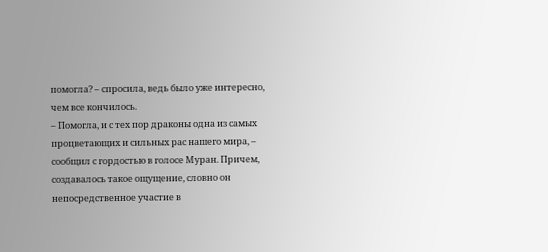помогла? – спросила, ведь было уже интересно, чем все кончилось.
– Помогла, и с тех пор драконы одна из самых процветающих и сильных рас нашего мира, – сообщил с гордостью в голосе Муран. Причем, создавалось такое ощущение, словно он непосредственное участие в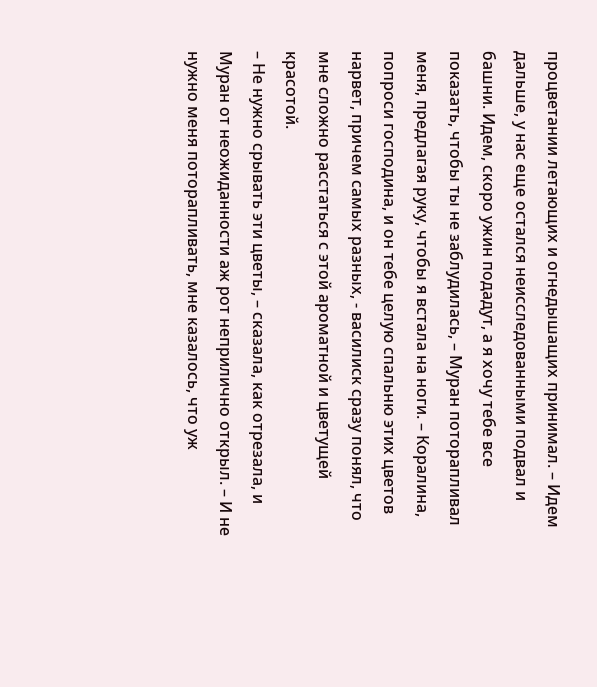процветании летающих и огнедышащих принимал. – Идем дальше, у нас еще остался неисследованными подвал и башни. Идем, скоро ужин подадут, а я хочу тебе все показать, чтобы ты не заблудилась, – Муран поторапливал меня, предлагая руку, чтобы я встала на ноги. – Коралина, попроси господина, и он тебе целую спальню этих цветов нарвет, причем самых разных, - василиск сразу понял, что мне сложно расстаться с этой ароматной и цветущей красотой.
– Не нужно срывать эти цветы, – сказала, как отрезала, и Муран от неожиданности аж рот неприлично открыл. – И не нужно меня поторапливать, мне казалось, что уж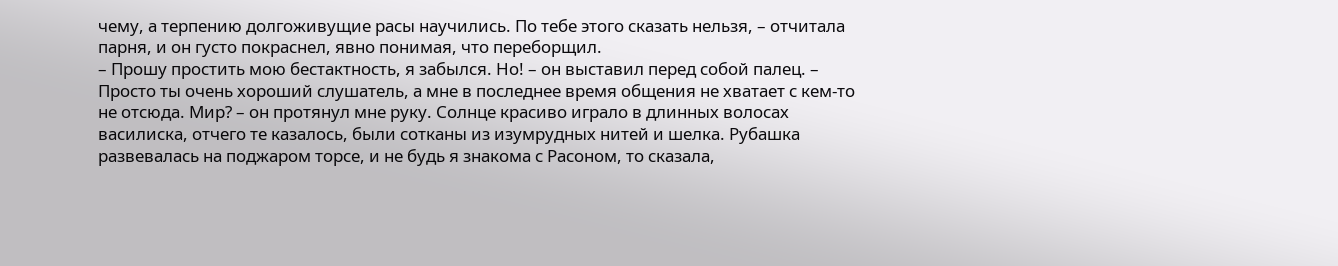чему, а терпению долгоживущие расы научились. По тебе этого сказать нельзя, – отчитала парня, и он густо покраснел, явно понимая, что переборщил.
– Прошу простить мою бестактность, я забылся. Но! – он выставил перед собой палец. – Просто ты очень хороший слушатель, а мне в последнее время общения не хватает с кем-то не отсюда. Мир? – он протянул мне руку. Солнце красиво играло в длинных волосах василиска, отчего те казалось, были сотканы из изумрудных нитей и шелка. Рубашка развевалась на поджаром торсе, и не будь я знакома с Расоном, то сказала,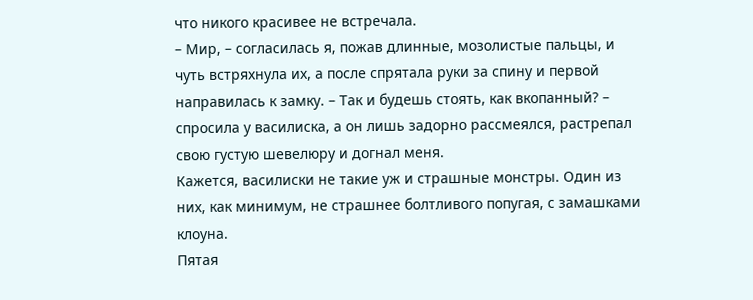что никого красивее не встречала.
– Мир, – согласилась я, пожав длинные, мозолистые пальцы, и чуть встряхнула их, а после спрятала руки за спину и первой направилась к замку. – Так и будешь стоять, как вкопанный? – спросила у василиска, а он лишь задорно рассмеялся, растрепал свою густую шевелюру и догнал меня.
Кажется, василиски не такие уж и страшные монстры. Один из них, как минимум, не страшнее болтливого попугая, с замашками клоуна.
Пятая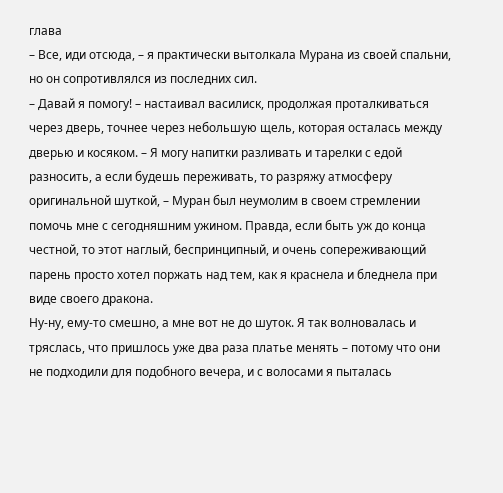глава
– Все, иди отсюда, – я практически вытолкала Мурана из своей спальни, но он сопротивлялся из последних сил.
– Давай я помогу! – настаивал василиск, продолжая проталкиваться через дверь, точнее через небольшую щель, которая осталась между дверью и косяком. – Я могу напитки разливать и тарелки с едой разносить, а если будешь переживать, то разряжу атмосферу оригинальной шуткой, – Муран был неумолим в своем стремлении помочь мне с сегодняшним ужином. Правда, если быть уж до конца честной, то этот наглый, беспринципный, и очень сопереживающий парень просто хотел поржать над тем, как я краснела и бледнела при виде своего дракона.
Ну-ну, ему-то смешно, а мне вот не до шуток. Я так волновалась и тряслась, что пришлось уже два раза платье менять – потому что они не подходили для подобного вечера, и с волосами я пыталась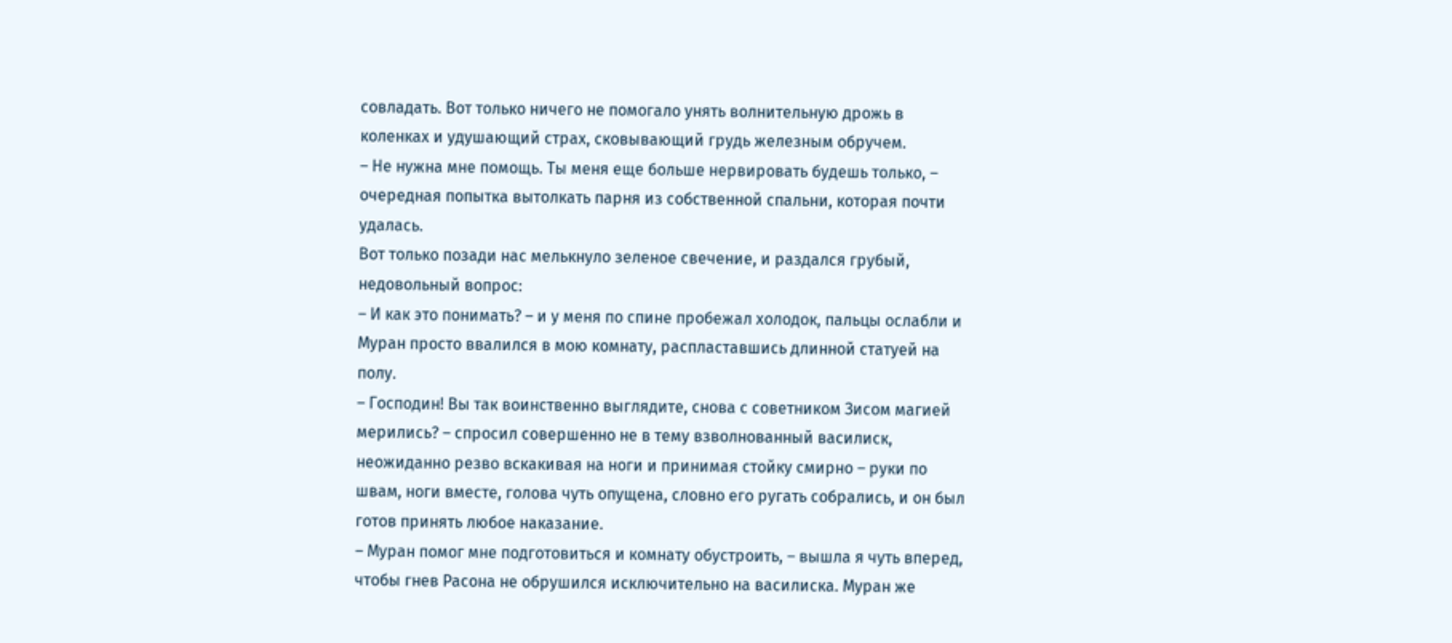совладать. Вот только ничего не помогало унять волнительную дрожь в коленках и удушающий страх, сковывающий грудь железным обручем.
– Не нужна мне помощь. Ты меня еще больше нервировать будешь только, – очередная попытка вытолкать парня из собственной спальни, которая почти удалась.
Вот только позади нас мелькнуло зеленое свечение, и раздался грубый, недовольный вопрос:
– И как это понимать? – и у меня по спине пробежал холодок, пальцы ослабли и Муран просто ввалился в мою комнату, распластавшись длинной статуей на полу.
– Господин! Вы так воинственно выглядите, снова с советником Зисом магией мерились? – спросил совершенно не в тему взволнованный василиск, неожиданно резво вскакивая на ноги и принимая стойку смирно – руки по швам, ноги вместе, голова чуть опущена, словно его ругать собрались, и он был готов принять любое наказание.
– Муран помог мне подготовиться и комнату обустроить, – вышла я чуть вперед, чтобы гнев Расона не обрушился исключительно на василиска. Муран же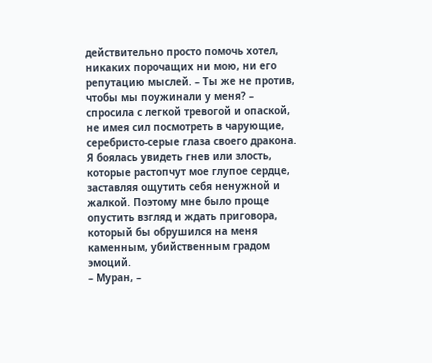действительно просто помочь хотел, никаких порочащих ни мою, ни его репутацию мыслей. – Ты же не против, чтобы мы поужинали у меня? – спросила с легкой тревогой и опаской, не имея сил посмотреть в чарующие, серебристо-серые глаза своего дракона.
Я боялась увидеть гнев или злость, которые растопчут мое глупое сердце, заставляя ощутить себя ненужной и жалкой. Поэтому мне было проще опустить взгляд и ждать приговора, который бы обрушился на меня каменным, убийственным градом эмоций.
– Муран, –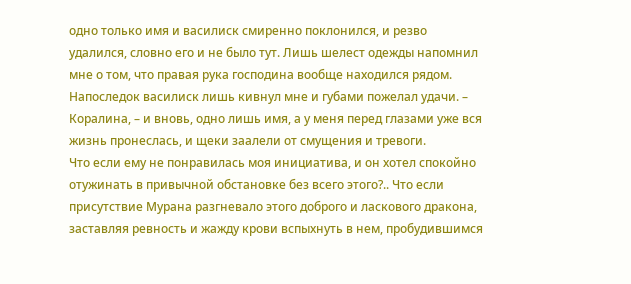одно только имя и василиск смиренно поклонился, и резво удалился, словно его и не было тут. Лишь шелест одежды напомнил мне о том, что правая рука господина вообще находился рядом. Напоследок василиск лишь кивнул мне и губами пожелал удачи. – Коралина, – и вновь, одно лишь имя, а у меня перед глазами уже вся жизнь пронеслась, и щеки заалели от смущения и тревоги.
Что если ему не понравилась моя инициатива, и он хотел спокойно отужинать в привычной обстановке без всего этого?.. Что если присутствие Мурана разгневало этого доброго и ласкового дракона, заставляя ревность и жажду крови вспыхнуть в нем, пробудившимся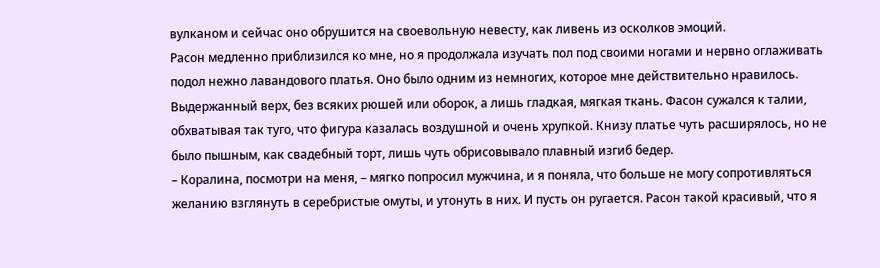вулканом и сейчас оно обрушится на своевольную невесту, как ливень из осколков эмоций.
Расон медленно приблизился ко мне, но я продолжала изучать пол под своими ногами и нервно оглаживать подол нежно лавандового платья. Оно было одним из немногих, которое мне действительно нравилось. Выдержанный верх, без всяких рюшей или оборок, а лишь гладкая, мягкая ткань. Фасон сужался к талии, обхватывая так туго, что фигура казалась воздушной и очень хрупкой. Книзу платье чуть расширялось, но не было пышным, как свадебный торт, лишь чуть обрисовывало плавный изгиб бедер.
– Коралина, посмотри на меня, – мягко попросил мужчина, и я поняла, что больше не могу сопротивляться желанию взглянуть в серебристые омуты, и утонуть в них. И пусть он ругается. Расон такой красивый, что я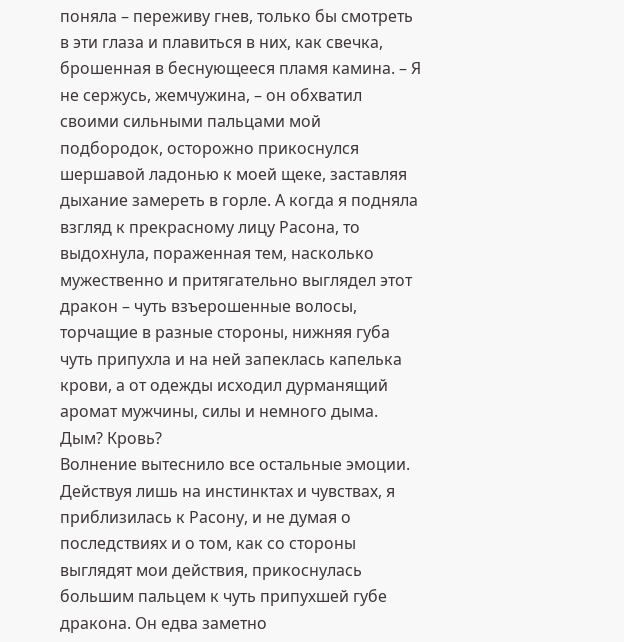поняла – переживу гнев, только бы смотреть в эти глаза и плавиться в них, как свечка, брошенная в беснующееся пламя камина. – Я не сержусь, жемчужина, – он обхватил своими сильными пальцами мой подбородок, осторожно прикоснулся шершавой ладонью к моей щеке, заставляя дыхание замереть в горле. А когда я подняла взгляд к прекрасному лицу Расона, то выдохнула, пораженная тем, насколько мужественно и притягательно выглядел этот дракон – чуть взъерошенные волосы, торчащие в разные стороны, нижняя губа чуть припухла и на ней запеклась капелька крови, а от одежды исходил дурманящий аромат мужчины, силы и немного дыма.
Дым? Кровь?
Волнение вытеснило все остальные эмоции. Действуя лишь на инстинктах и чувствах, я приблизилась к Расону, и не думая о последствиях и о том, как со стороны выглядят мои действия, прикоснулась большим пальцем к чуть припухшей губе дракона. Он едва заметно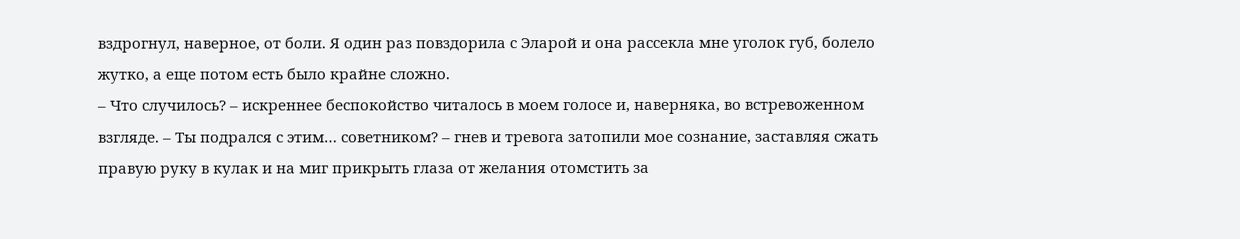вздрогнул, наверное, от боли. Я один раз повздорила с Эларой и она рассекла мне уголок губ, болело жутко, а еще потом есть было крайне сложно.
– Что случилось? – искреннее беспокойство читалось в моем голосе и, наверняка, во встревоженном взгляде. – Ты подрался с этим… советником? – гнев и тревога затопили мое сознание, заставляя сжать правую руку в кулак и на миг прикрыть глаза от желания отомстить за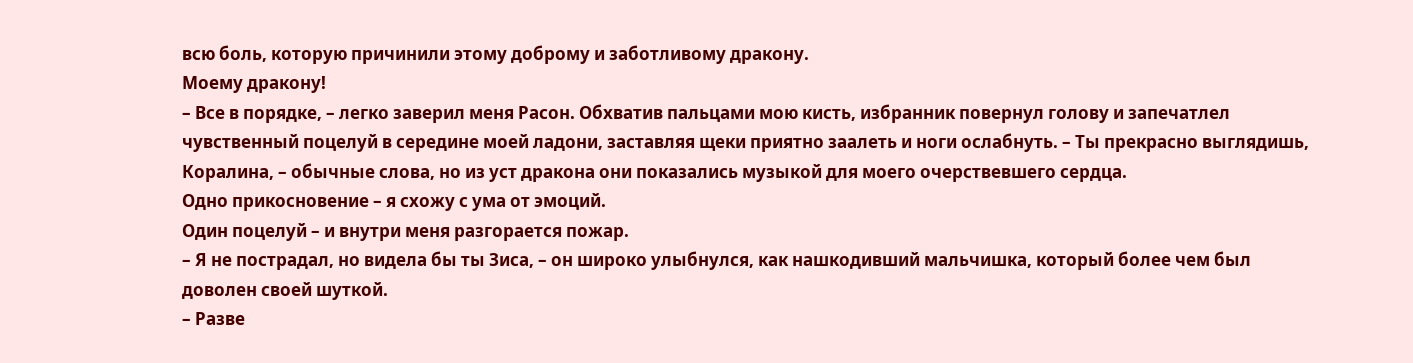всю боль, которую причинили этому доброму и заботливому дракону.
Моему дракону!
– Все в порядке, – легко заверил меня Расон. Обхватив пальцами мою кисть, избранник повернул голову и запечатлел чувственный поцелуй в середине моей ладони, заставляя щеки приятно заалеть и ноги ослабнуть. – Ты прекрасно выглядишь, Коралина, – обычные слова, но из уст дракона они показались музыкой для моего очерствевшего сердца.
Одно прикосновение – я схожу с ума от эмоций.
Один поцелуй – и внутри меня разгорается пожар.
– Я не пострадал, но видела бы ты Зиса, – он широко улыбнулся, как нашкодивший мальчишка, который более чем был доволен своей шуткой.
– Разве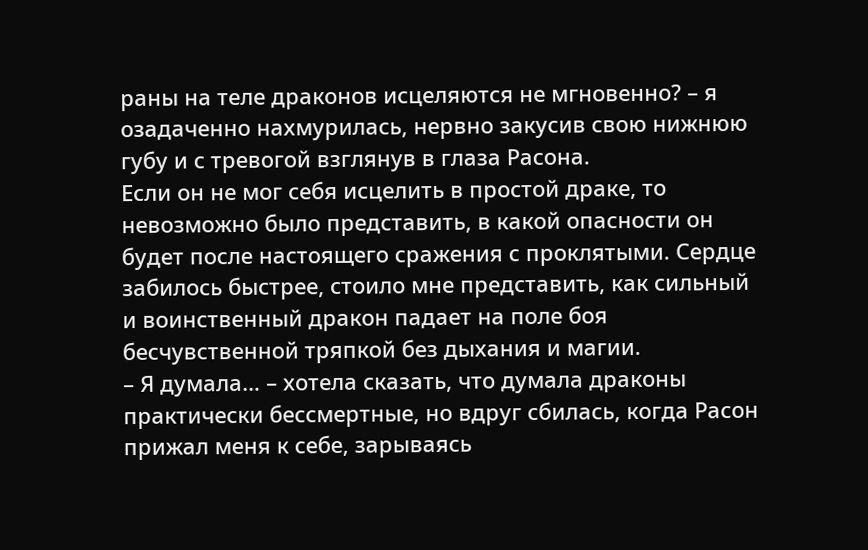раны на теле драконов исцеляются не мгновенно? – я озадаченно нахмурилась, нервно закусив свою нижнюю губу и с тревогой взглянув в глаза Расона.
Если он не мог себя исцелить в простой драке, то невозможно было представить, в какой опасности он будет после настоящего сражения с проклятыми. Сердце забилось быстрее, стоило мне представить, как сильный и воинственный дракон падает на поле боя бесчувственной тряпкой без дыхания и магии.
– Я думала… – хотела сказать, что думала драконы практически бессмертные, но вдруг сбилась, когда Расон прижал меня к себе, зарываясь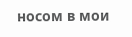носом в мои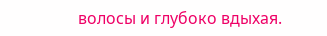волосы и глубоко вдыхая.